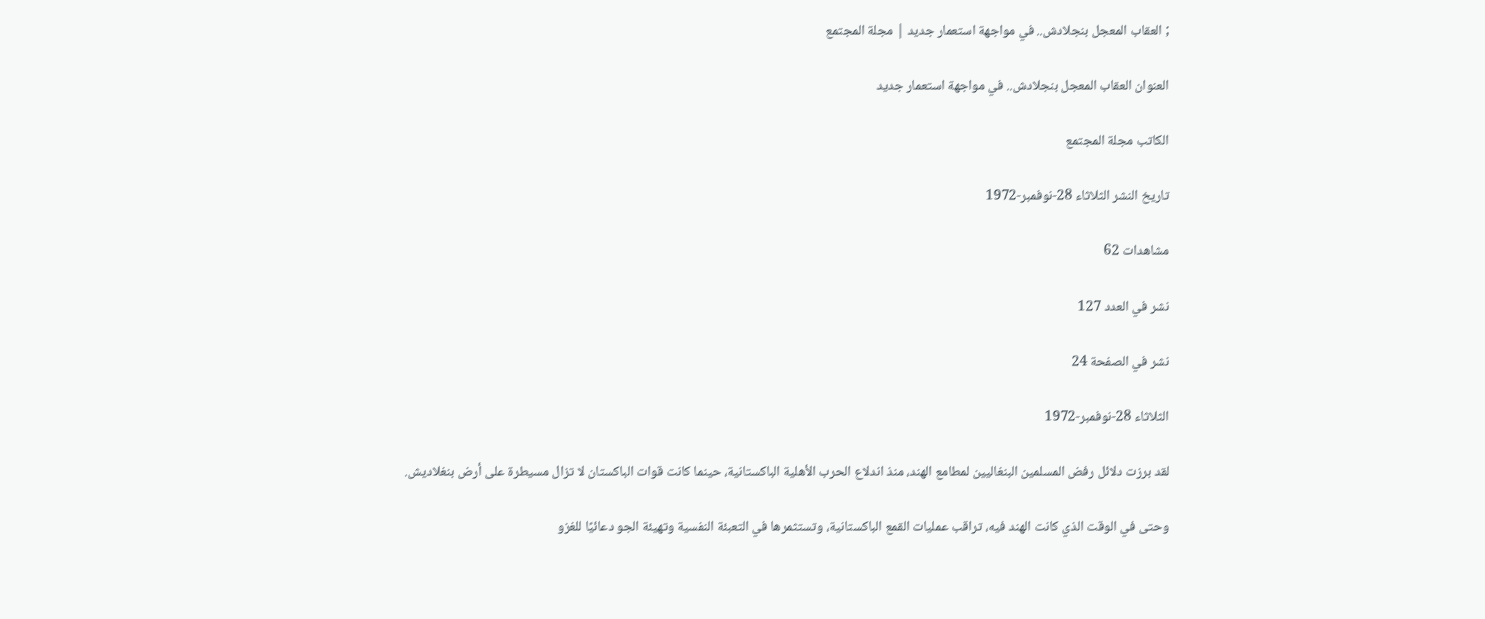; العقاب المعجل بنجلادش.. في مواجهة استعمار جديد | مجلة المجتمع

العنوان العقاب المعجل بنجلادش.. في مواجهة استعمار جديد

الكاتب مجلة المجتمع

تاريخ النشر الثلاثاء 28-نوفمبر-1972

مشاهدات 62

نشر في العدد 127

نشر في الصفحة 24

الثلاثاء 28-نوفمبر-1972

لقد برزت دلائل رفض المسلمين البنغاليين لمطامع الهند، منذ اندلاع الحرب الأهلية الباكستانية، حينما كانت قوات الباكستان لا تزال مسيطرة على أرض بنغلاديش.

وحتى في الوقت الذي كانت الهند فيه، تراقب عمليات القمع الباكستانية، وتستثمرها في التعبئة النفسية وتهيئة الجو دعائيًا للغزو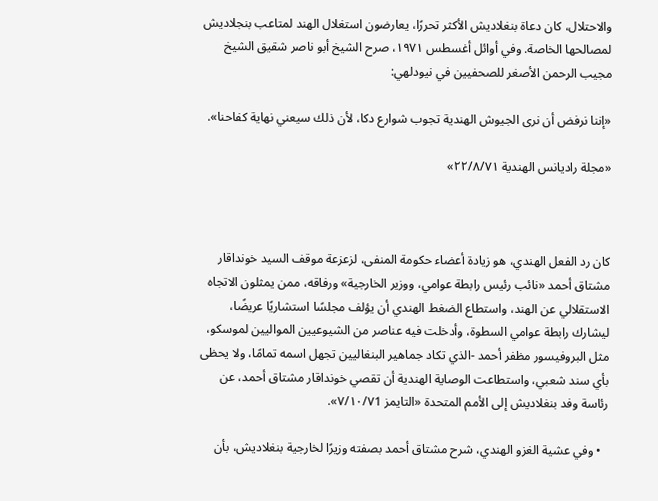والاحتلال، كان دعاة بنغلاديش الأكثر تحررًا، يعارضون استغلال الهند لمتاعب بنجلاديش لمصالحها الخاصة. وفي أوائل أغسطس ۱۹۷۱، صرح الشيخ أبو ناصر شقيق الشيخ مجيب الرحمن الأصغر للصحفيين في نيودلهي:

«إننا نرفض أن نرى الجيوش الهندية تجوب شوارع دكا، لأن ذلك سيعني نهاية كفاحنا».

«مجلة راديانس الهندية ٢٢/۸/٧١»



كان رد الفعل الهندي، هو زيادة أعضاء حكومة المنفى، لزعزعة موقف السيد خونداقار مشتاق أحمد «نائب رئيس رابطة عوامي، ووزير الخارجية» ورفاقه، ممن يمثلون الاتجاه الاستقلالي عن الهند، واستطاع الضغط الهندي أن يؤلف مجلسًا استشاريًا عريضًا، ليشارك رابطة عوامي السطوة، وأدخلت فيه عناصر من الشيوعيين المواليين لموسكو، مثل البروفيسور مظفر أحمد -الذي تكاد جماهير البنغاليين تجهل اسمه تمامًا، ولا يحظى بأي سند شعبي، واستطاعت الوصاية الهندية أن تقصي خونداقار مشتاق أحمد، عن رئاسة وفد بنغلاديش إلى الأمم المتحدة «التايمز ۷/۱۰/۷1».

  • وفي عشية الغزو الهندي، شرح مشتاق أحمد بصفته وزيرًا لخارجية بنغلاديش، بأن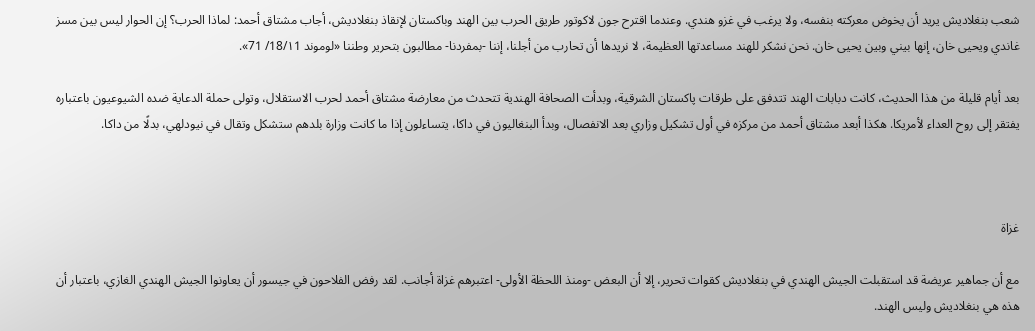شعب بنغلاديش يريد أن يخوض معركته بنفسه، ولا يرغب في غزو هندي. وعندما اقترح جون لاكوتور طريق الحرب بين الهند وباكستان لإنقاذ بنغلاديش، أجاب مشتاق أحمد: لماذا الحرب؟ إن الحوار ليس بين مسز غاندي ويحيى خان، إنها بيني وبين يحيى خان. نحن نشكر للهند مساعدتها العظيمة، لا نريدها أن تحارب من أجلنا، إننا -بمفردنا- مطالبون بتحرير وطننا «لوموند 18/۱1/ 71».

بعد أيام قليلة من هذا الحديث، كانت دبابات الهند تتدفق على طرقات پاکستان الشرقية، وبدأت الصحافة الهندية تتحدث من معارضة مشتاق أحمد لحرب الاستقلال، وتولى حملة الدعاية ضده الشيوعيون باعتباره يفتقر إلى روح العداء لأمريكا. هكذا أبعد مشتاق أحمد من مركزه في أول تشكيل وزاري بعد الانفصال، وبدأ البنغاليون في داكا، يتساءلون إذا ما كانت وزارة بلدهم ستشكل وتقال في نيودلهي، بدلًا من داكا.



غزاة

مع أن جماهير عريضة قد استقبلت الجيش الهندي في بنغلاديش كقوات تحرير، إلا أن البعض -ومنذ اللحظة الأولى- اعتبرهم غزاة أجانب. لقد رفض الفلاحون في جيسور أن يعاونوا الجيش الهندي الغازي، باعتبار أن هذه هي بنغلاديش وليس الهند.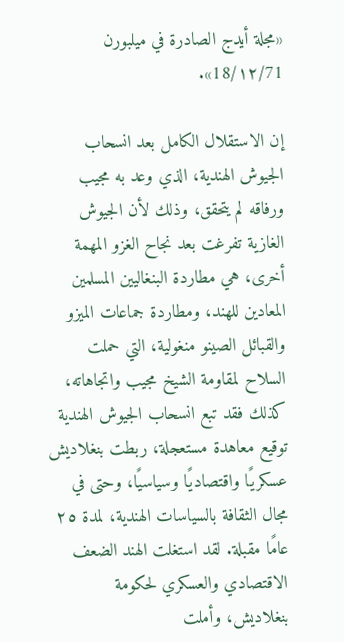«مجلة أيدج الصادرة في ميلبورن 18/۱۲/71».

إن الاستقلال الكامل بعد انسحاب الجيوش الهندية، الذي وعد به مجيب ورفاقه لم يتحقق، وذلك لأن الجيوش الغازية تفرغت بعد نجاح الغزو المهمة أخرى، هي مطاردة البنغاليين المسلمين المعادين للهند، ومطاردة جماعات الميزو والقبائل الصينو منغولية، التي حملت السلاح لمقاومة الشيخ مجيب واتجاهاته، كذلك فقد تبع انسحاب الجيوش الهندية توقيع معاهدة مستعجلة، ربطت بنغلاديش عسكريًا واقتصاديًا وسياسيًا، وحتى في مجال الثقافة بالسياسات الهندية، لمدة ٢٥ عامًا مقبلة. لقد استغلت الهند الضعف الاقتصادي والعسكري لحكومة بنغلاديش، وأملت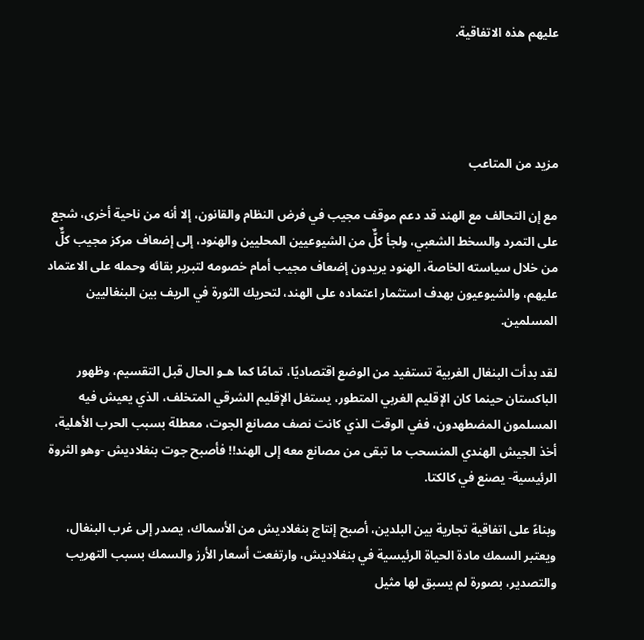عليهم هذه الاتفاقية.




مزيد من المتاعب

مع إن التحالف مع الهند قد دعم موقف مجيب في فرض النظام والقانون، إلا أنه من ناحية أخرى، شجع على التمرد والسخط الشعبي، ولجأ كلٌّ من الشيوعيين المحليين والهنود، إلى إضعاف مرکز مجيب كلٌّ من خلال سياسته الخاصة، الهنود يريدون إضعاف مجیب أمام خصومه لتبرير بقائه وحمله على الاعتماد عليهم، والشيوعيون بهدف استثمار اعتماده على الهند، لتحريك الثورة في الريف بين البنغاليين المسلمين.

لقد بدأت البنغال الغربية تستفيد من الوضع اقتصاديًا، تمامًا كما هـو الحال قبل التقسيم، وظهور الباكستان حينما كان الإقليم الغربي المتطور، يستغل الإقليم الشرقي المتخلف، الذي يعيش فيه المسلمون المضطهدون، ففي الوقت الذي كانت نصف مصانع الجوت، معطلة بسبب الحرب الأهلية، أخذ الجيش الهندي المنسحب ما تبقى من مصانع معه إلى الهند!! فأصبح جوت بنغلاديش -وهو الثروة الرئيسية- يصنع في كالكتا.

وبناءً على اتفاقية تجارية بين البلدين، أصبح إنتاج بنغلاديش من الأسماك، يصدر إلى غرب البنغال، ويعتبر السمك مادة الحياة الرئيسية في بنغلاديش، وارتفعت أسعار الأرز والسمك بسبب التهريب والتصدير، بصورة لم يسبق لها مثيل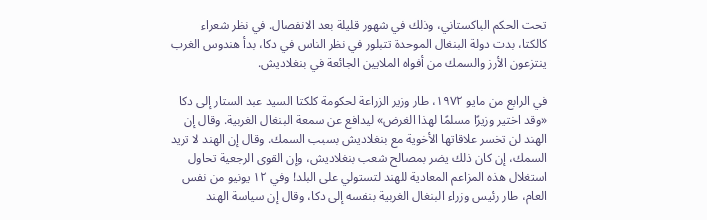تحت الحكم الباكستاني، وذلك في شهور قليلة بعد الانفصال. في نظر شعراء كالكتا، بدت دولة البنغال الموحدة تتبلور في نظر الناس في دكا، بدأ هندوس الغرب ينتزعون الأرز والسمك من أفواه الملايين الجائعة في بنغلاديش.

في الرابع من مايو ۱۹۷۲، طار وزير الزراعة لحكومة كلكتا السيد عبد الستار إلى دكا «وقد اختير وزيرًا مسلمًا لهذا الغرض» ليدافع عن سمعة البنغال الغربية. وقال إن الهند لن تخسر علاقاتها الأخوية مع بنغلاديش بسبب السمك. وقال إن الهند لا تريد السمك، إن كان ذلك يضر بمصالح شعب بنغلاديش، وإن القوى الرجعية تحاول استغلال هذه المزاعم المعادية للهند لتستولي على البلد! وفي ١٢ يونيو من نفس العام، طار رئيس وزراء البنغال الغربية بنفسه إلى دكا، وقال إن سياسة الهند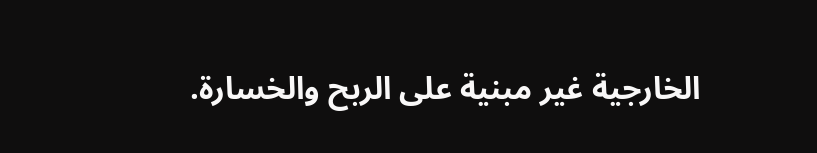الخارجية غير مبنية على الربح والخسارة.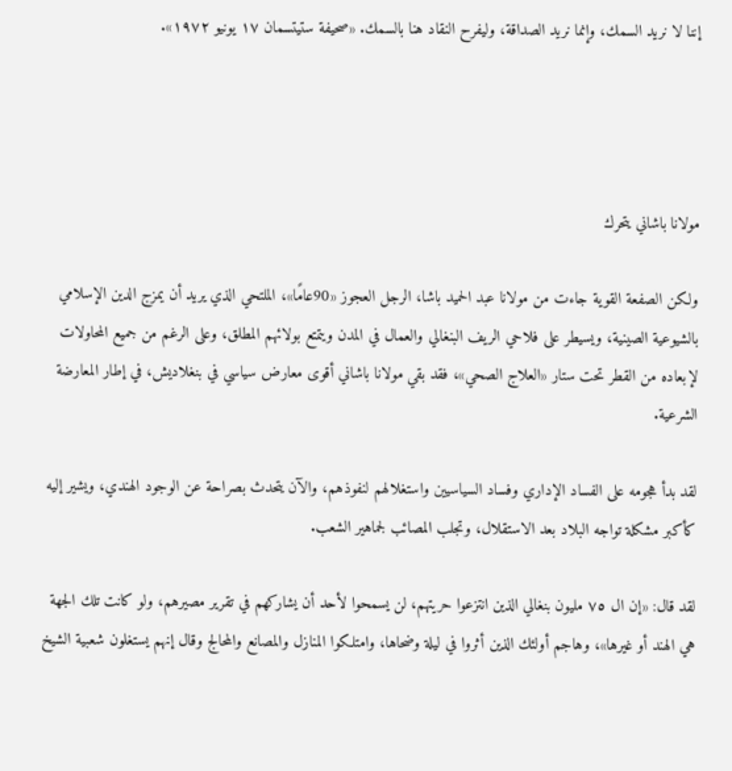إننا لا نريد السمك، وإنما نريد الصداقة، وليفرح النقاد هنا بالسمك. «صحيفة ستیتسمان ۱۷ یونیو ۱۹۷۲».




مولانا باشاني يتحرك

ولكن الصفعة القوية جاءت من مولانا عبد الحميد باشا، الرجل العجوز «90عامًا»، الملتحي الذي يريد أن يمزج الدين الإسلامي بالشيوعية الصينية، ويسيطر على فلاحي الريف البنغالي والعمال في المدن ويتمتع بولائهم المطلق، وعلى الرغم من جميع المحاولات لإبعاده من القطر تحت ستار «العلاج الصحي»، فقد بقي مولانا باشاني أقوى معارض سياسي في بنغلاديش، في إطار المعارضة الشرعية.

لقد بدأ هجومه على الفساد الإداري وفساد السياسيين واستغلالهم لنفوذهم، والآن يتحدث بصراحة عن الوجود الهندي، ويشير إليه كأكبر مشكلة تواجه البلاد بعد الاستقلال، وتجلب المصائب لجماهير الشعب.

لقد قال: «إن ال ٧٥ مليون بنغالي الذين انتزعوا حريتهم، لن يسمحوا لأحد أن يشاركهم في تقرير مصيرهم، ولو كانت تلك الجهة هي الهند أو غيرها»، وهاجم أولئك الذين أثروا في ليلة وضحاها، وامتلكوا المنازل والمصانع والمحالج وقال إنهم يستغلون شعبية الشيخ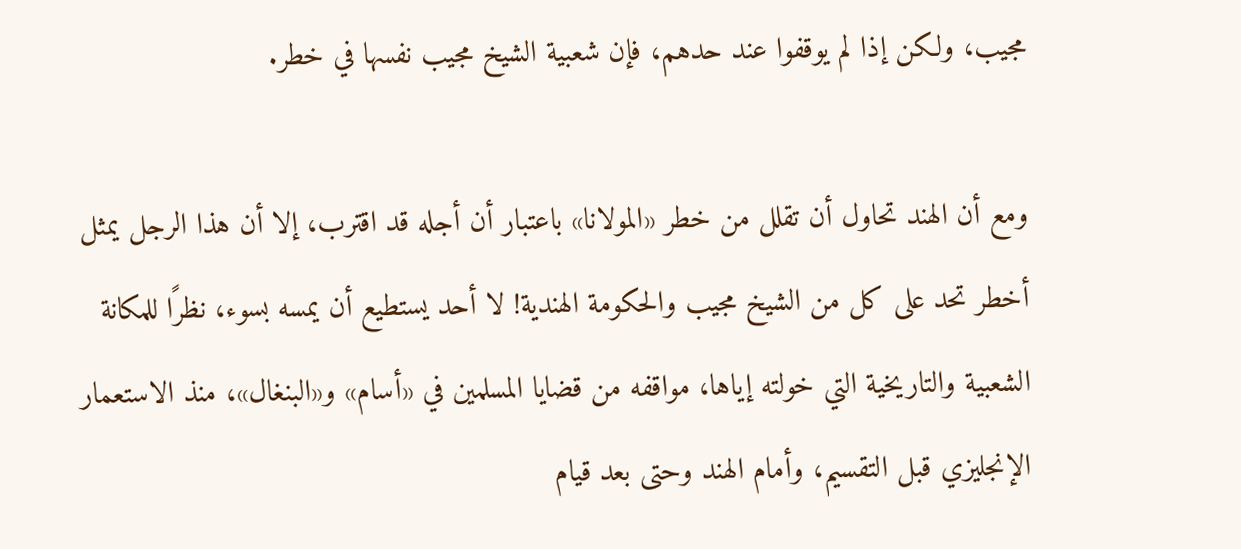مجيب، ولكن إذا لم يوقفوا عند حدهم، فإن شعبية الشيخ مجيب نفسها في خطر.

ومع أن الهند تحاول أن تقلل من خطر «المولانا» باعتبار أن أجله قد اقترب، إلا أن هذا الرجل يمثل أخطر تحد على كل من الشيخ مجيب والحكومة الهندية! لا أحد يستطيع أن يمسه بسوء، نظرًا للمكانة الشعبية والتاريخية التي خولته إياها، مواقفه من قضايا المسلمين في «أسام» و«البنغال»، منذ الاستعمار الإنجليزي قبل التقسيم، وأمام الهند وحتى بعد قیام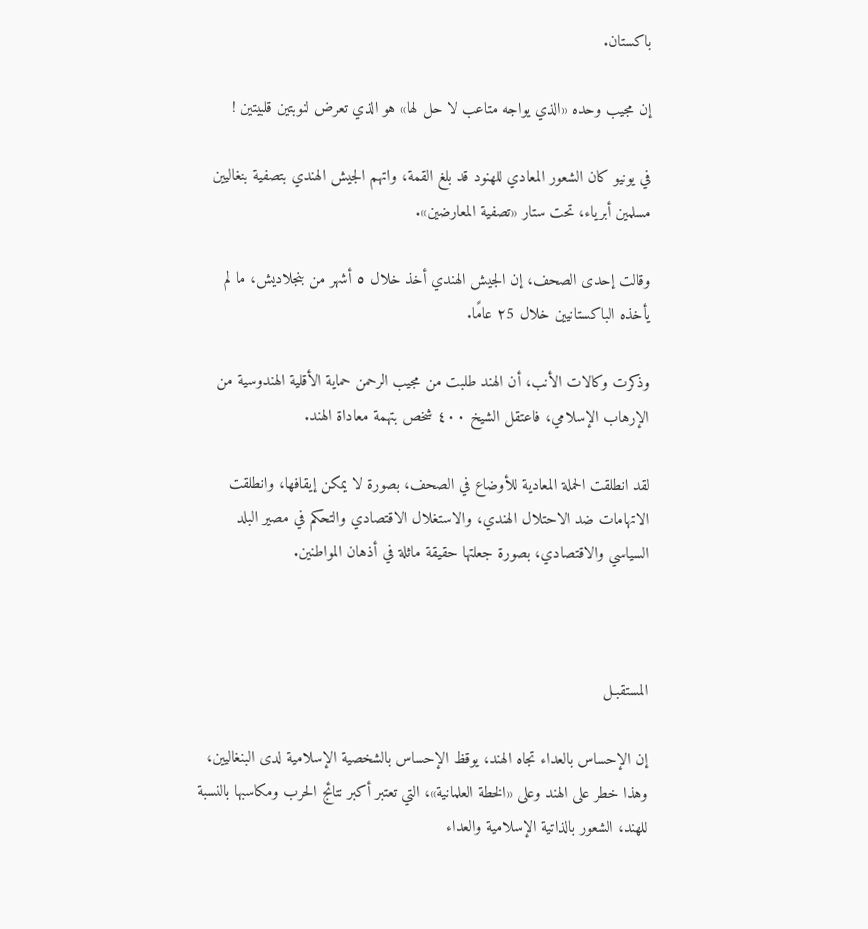باکستان.

إن مجيب وحده «الذي يواجه متاعب لا حل لها» هو الذي تعرض لنوبتين قلبيتين !

في يونيو كان الشعور المعادي للهنود قد بلغ القمة، واتهم الجيش الهندي بتصفية بنغاليين مسلمين أبرياء، تحت ستار «تصفية المعارضين».

وقالت إحدى الصحف، إن الجيش الهندي أخذ خلال ٥ أشهر من بنجلاديش، ما لم يأخذه الباكستانيين خلال ٢5 عامًا.

وذكرت وكالات الأنب، أن الهند طلبت من مجيب الرحمن حماية الأقلية الهندوسية من الإرهاب الإسلامي، فاعتقل الشيخ ٤٠٠ شخص بتهمة معاداة الهند.

لقد انطلقت الحملة المعادية للأوضاع في الصحف، بصورة لا يمكن إيقافها، وانطلقت الاتهامات ضد الاحتلال الهندي، والاستغلال الاقتصادي والتحكم في مصير البلد السياسي والاقتصادي، بصورة جعلتها حقيقة ماثلة في أذهان المواطنين.



المستقبـل

إن الإحساس بالعداء تجاه الهند، يوقظ الإحساس بالشخصية الإسلامية لدى البنغاليين، وهذا خطر على الهند وعلى «الخطة العلمانية»، التي تعتبر أكبر نتائج الحرب ومكاسبها بالنسبة للهند، الشعور بالذاتية الإسلامية والعداء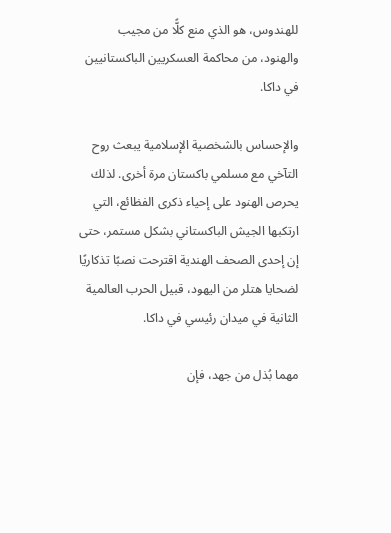للهندوس، هو الذي منع كلًّا من مجيب والهنود، من محاكمة العسكريين الباكستانيين في داكا.

والإحساس بالشخصية الإسلامية يبعث روح التآخي مع مسلمي باكستان مرة أخرى. لذلك يحرص الهنود على إحياء ذكرى الفظائع، التي ارتكبها الجيش الباكستاني بشكل مستمر، حتى إن إحدى الصحف الهندية اقترحت نصبًا تذكاريًا لضحايا هتلر من اليهود، قبيل الحرب العالمية الثانية في ميدان رئيسي في داكا.

مهما بُذل من جهد، فإن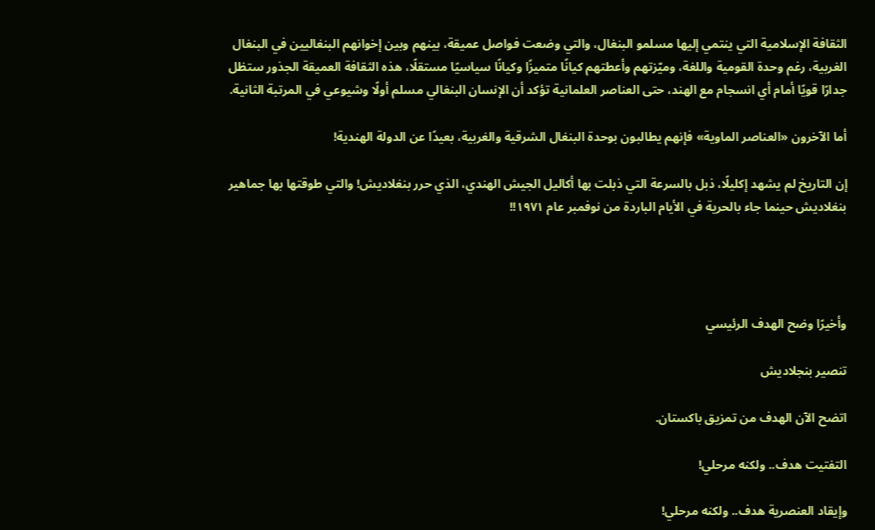الثقافة الإسلامية التي ينتمي إليها مسلمو البنغال، والتي وضعت فواصل عميقة، بينهم وبين إخوانهم البنغاليين في البنغال الغربية، رغم وحدة القومية واللغة، وميّزتهم وأعطتهم كيانًا متميزًا وكيانًا سياسيًا مستقلًا، هذه الثقافة العميقة الجذور ستظل جدارًا قويًا أمام أي انسجام مع الهند، حتى العناصر العلمانية تؤكد أن الإنسان البنغالي مسلم أولًا وشيوعي في المرتبة الثانية.

أما الآخرون «العناصر الماوية» فإنهم يطالبون بوحدة البنغال الشرقية والغربية، بعيدًا عن الدولة الهندية!

إن التاريخ لم يشهد إكليلًا، ذبل بالسرعة التي ذبلت بها أكاليل الجيش الهندي، الذي حرر بنغلاديش! والتي طوقتها بها جماهير بنغلاديش حينما جاء بالحرية في الأيام الباردة من نوفمبر عام ۱۹۷۱!!




وأخيرًا وضح الهدف الرئيسي

تنصير بنجلاديش

اتضح الآن الهدف من تمزيق باکستان.

التفتيت هدف.. ولكنه مرحلي!

وإيقاد العنصرية هدف.. ولكنه مرحلي!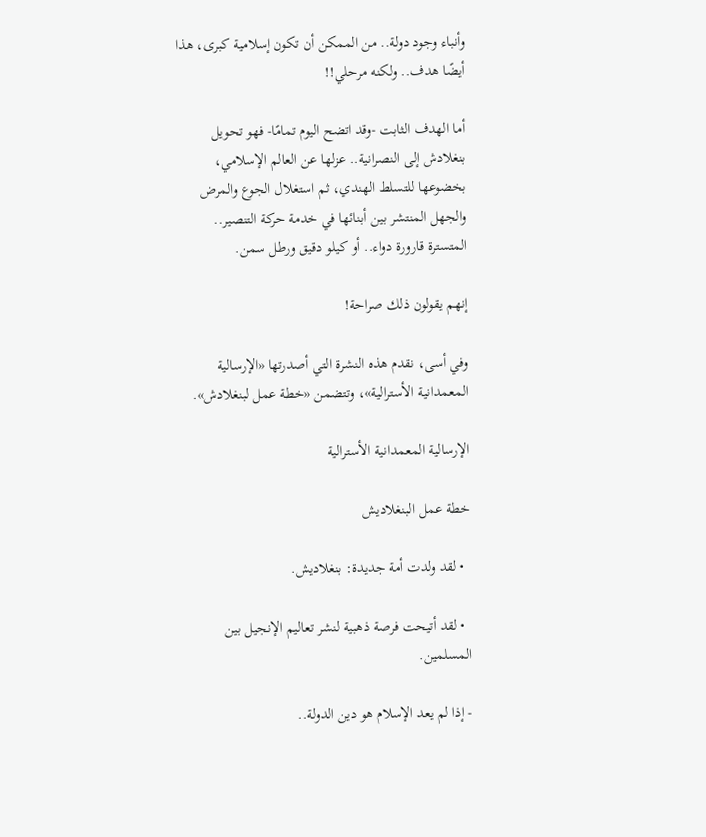وأنباء وجود دولة.. من الممكن أن تكون إسلامية كبرى، هذا أيضًا هدف.. ولكنه مرحلي!!

أما الهدف الثابت -وقد اتضح اليوم تمامًا- فهو تحويل بنغلادش إلى النصرانية.. عزلها عن العالم الإسلامي، بخضوعها للتسلط الهندي، ثم استغلال الجوع والمرض والجهل المنتشر بين أبنائها في خدمة حركة التنصير.. المتسترة قارورة دواء.. أو كيلو دقيق ورطل سمن.

إنهم يقولون ذلك صراحة!

وفي أسى، نقدم هذه النشرة التي أصدرتها «الإرسالية المعمدانية الأسترالية»، وتتضمن «خطة عمل لبنغلادش».

الإرسالية المعمدانية الأسترالية

خطة عمل البنغلاديش

  • لقد ولدت أمة جديدة: بنغلاديش.

  • لقد أتيحت فرصة ذهبية لنشر تعاليم الإنجيل بين المسلمين.

- إذا لم يعد الإسلام هو دين الدولة..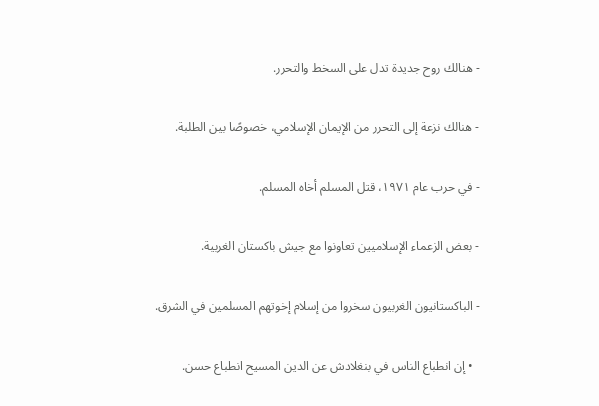- هنالك روح جديدة تدل على السخط والتحرر.

- هنالك نزعة إلى التحرر من الإیمان الإسلامي، خصوصًا بين الطلبة.

- في حرب عام ۱۹۷۱، قتل المسلم أخاه المسلم.

- بعض الزعماء الإسلاميين تعاونوا مع جیش باکستان الغربية.

- الباكستانيون الغربيون سخروا من إسلام إخوتهم المسلمين في الشرق.

  • إن انطباع الناس في بنغلادش عن الدين المسيح انطباع حسن.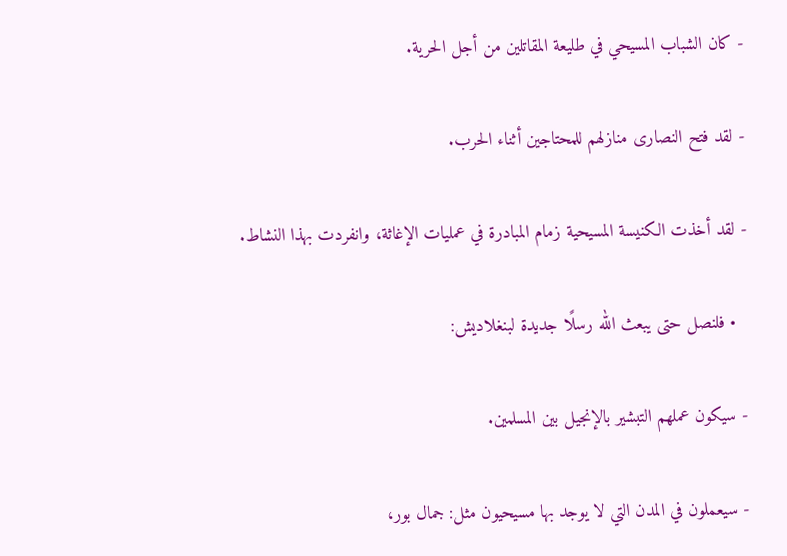- كان الشباب المسيحي في طليعة المقاتلين من أجل الحرية.

- لقد فتح النصارى منازلهم للمحتاجين أثناء الحرب.

- لقد أخذت الكنيسة المسيحية زمام المبادرة في عمليات الإغاثة، وانفردت بهذا النشاط.

  • فلنصل حتى يبعث الله رسلًا جديدة لبنغلاديش:

- سيكون عملهم التبشير بالإنجيل بين المسلمين.

- سيعملون في المدن التي لا يوجد بها مسيحيون مثل: جمال بور،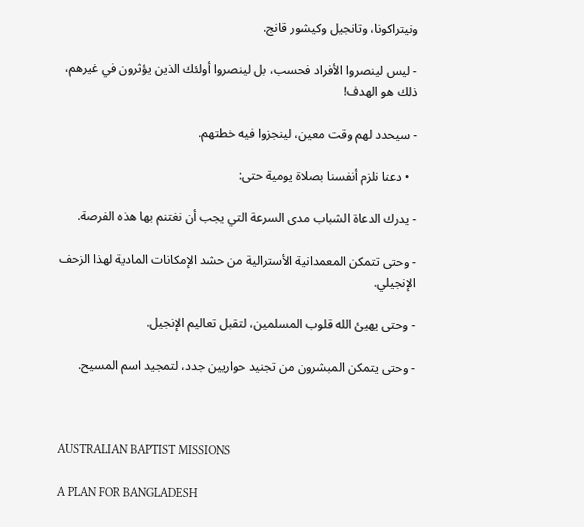ونیتراکونا، وتانجيل وكيشور قانج.

- ليس لينصروا الأفراد فحسب، بل لينصروا أولئك الذين يؤثرون في غيرهم، ذلك هو الهدف!

- سيحدد لهم وقت معين، لينجزوا فيه خطتهم.

  • دعنا نلزم أنفسنا بصلاة يومية حتى:

- يدرك الدعاة الشباب مدى السرعة التي يجب أن نغتنم بها هذه الفرصة.

- وحتى تتمكن المعمدانية الأسترالية من حشد الإمكانات المادية لهذا الزحف الإنجيلي.

- وحتى يهيئ الله قلوب المسلمين، لتقبل تعاليم الإنجيل.

- وحتى يتمكن المبشرون من تجنيد حواريين جدد، لتمجيد اسم المسيح.



AUSTRALIAN BAPTIST MISSIONS

A PLAN FOR BANGLADESH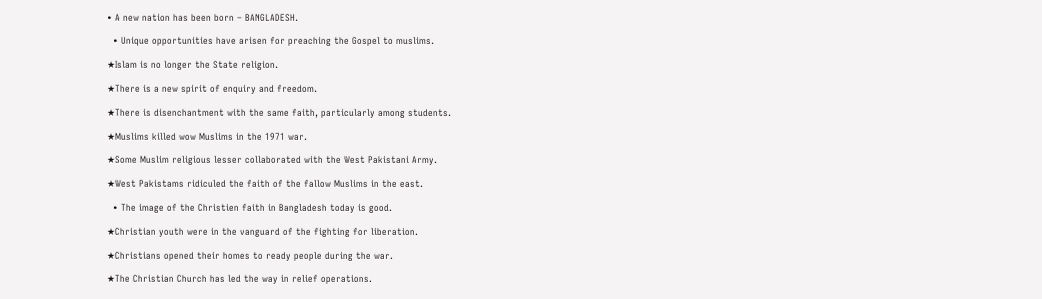• A new nation has been born – BANGLADESH.

  • Unique opportunities have arisen for preaching the Gospel to muslims.

★Islam is no longer the State religion.

★There is a new spirit of enquiry and freedom.

★There is disenchantment with the same faith, particularly among students.

★Muslims killed wow Muslims in the 1971 war.

★Some Muslim religious lesser collaborated with the West Pakistani Army.

★West Pakistams ridiculed the faith of the fallow Muslims in the east.

  • The image of the Christien faith in Bangladesh today is good.

★Christian youth were in the vanguard of the fighting for liberation.

★Christians opened their homes to ready people during the war.

★The Christian Church has led the way in relief operations.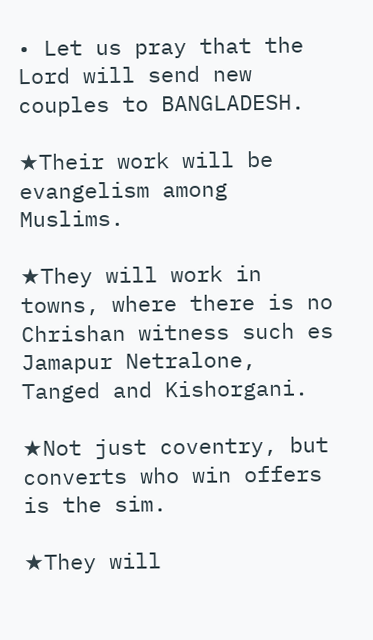• Let us pray that the Lord will send new couples to BANGLADESH.

★Their work will be evangelism among Muslims.

★They will work in towns, where there is no Chrishan witness such es Jamapur Netralone, Tanged and Kishorgani.

★Not just coventry, but converts who win offers is the sim.

★They will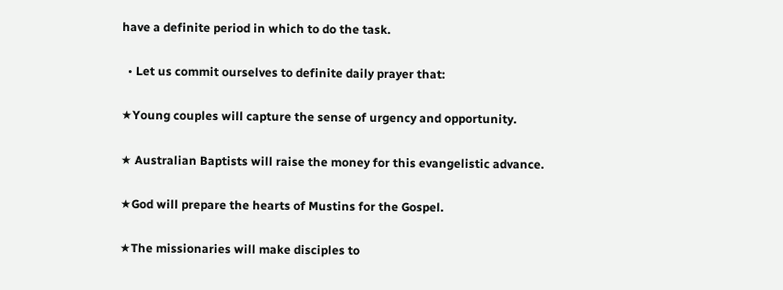have a definite period in which to do the task.

  • Let us commit ourselves to definite daily prayer that:

★Young couples will capture the sense of urgency and opportunity.

★ Australian Baptists will raise the money for this evangelistic advance.

★God will prepare the hearts of Mustins for the Gospel.

★The missionaries will make disciples to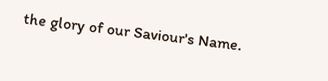the glory of our Saviour's Name.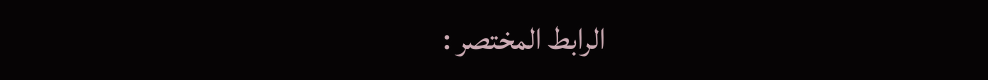الرابط المختصر :